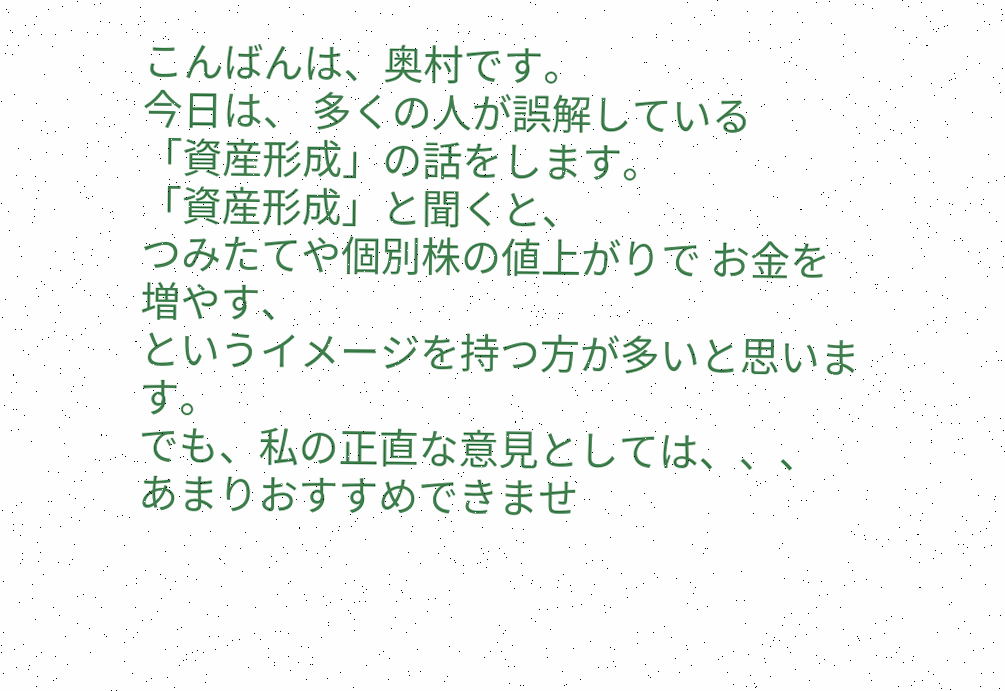こんばんは、奥村です。
今日は、 多くの人が誤解している
「資産形成」の話をします。
「資産形成」と聞くと、
つみたてや個別株の値上がりで お金を増やす、
というイメージを持つ方が多いと思います。
でも、私の正直な意見としては、、、
あまりおすすめできませ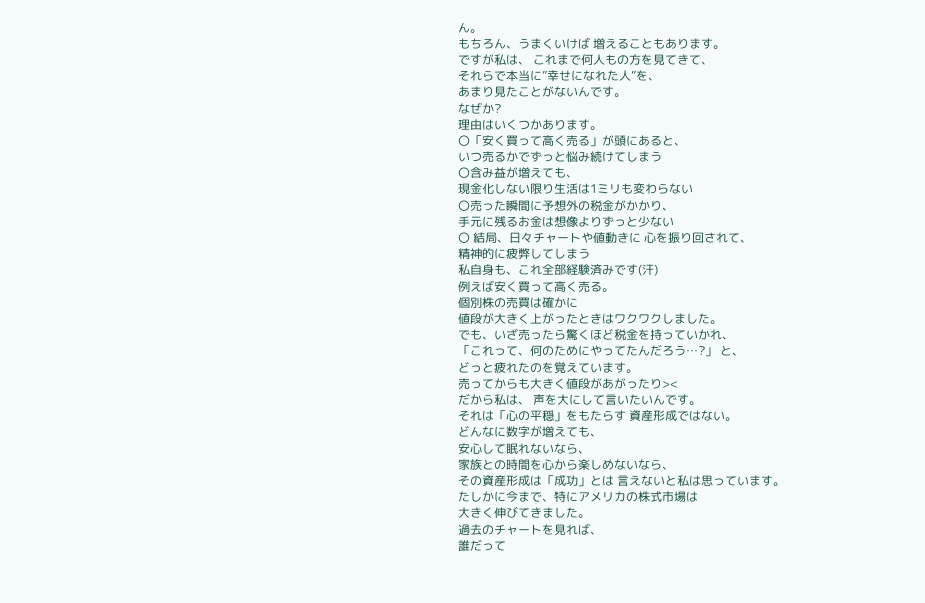ん。
もちろん、うまくいけば 増えることもあります。
ですが私は、 これまで何人もの方を見てきて、
それらで本当に”幸せになれた人”を、
あまり見たことがないんです。
なぜか?
理由はいくつかあります。
〇「安く買って高く売る」が頭にあると、
いつ売るかでずっと悩み続けてしまう
〇含み益が増えても、
現金化しない限り生活は1ミリも変わらない
〇売った瞬間に予想外の税金がかかり、
手元に残るお金は想像よりずっと少ない
〇 結局、日々チャートや値動きに 心を振り回されて、
精神的に疲弊してしまう
私自身も、これ全部経験済みです(汗)
例えば安く買って高く売る。
個別株の売買は確かに
値段が大きく上がったときはワクワクしました。
でも、いざ売ったら驚くほど税金を持っていかれ、
「これって、何のためにやってたんだろう…?」 と、
どっと疲れたのを覚えています。
売ってからも大きく値段があがったり><
だから私は、 声を大にして言いたいんです。
それは「心の平穏」をもたらす 資産形成ではない。
どんなに数字が増えても、
安心して眠れないなら、
家族との時間を心から楽しめないなら、
その資産形成は「成功」とは 言えないと私は思っています。
たしかに今まで、特にアメリカの株式市場は
大きく伸びてきました。
過去のチャートを見れば、
誰だって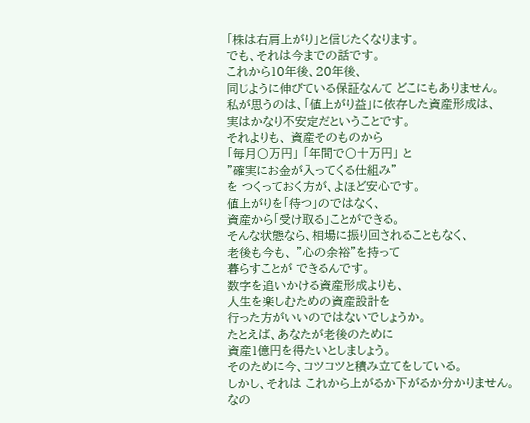「株は右肩上がり」と信じたくなります。
でも、それは今までの話です。
これから10年後、20年後、
同じように伸びている保証なんて どこにもありません。
私が思うのは、「値上がり益」に依存した資産形成は、
実はかなり不安定だということです。
それよりも、 資産そのものから
「毎月〇万円」 「年間で〇十万円」 と
”確実にお金が入ってくる仕組み”
を つくっておく方が、よほど安心です。
値上がりを「待つ」のではなく、
資産から「受け取る」ことができる。
そんな状態なら、相場に振り回されることもなく、
老後も今も、 ”心の余裕”を持って
暮らすことが できるんです。
数字を追いかける資産形成よりも、
人生を楽しむための資産設計を
行った方がいいのではないでしょうか。
たとえば、あなたが老後のために
資産1億円を得たいとしましょう。
そのために今、コツコツと積み立てをしている。
しかし、それは これから上がるか下がるか分かりません。
なの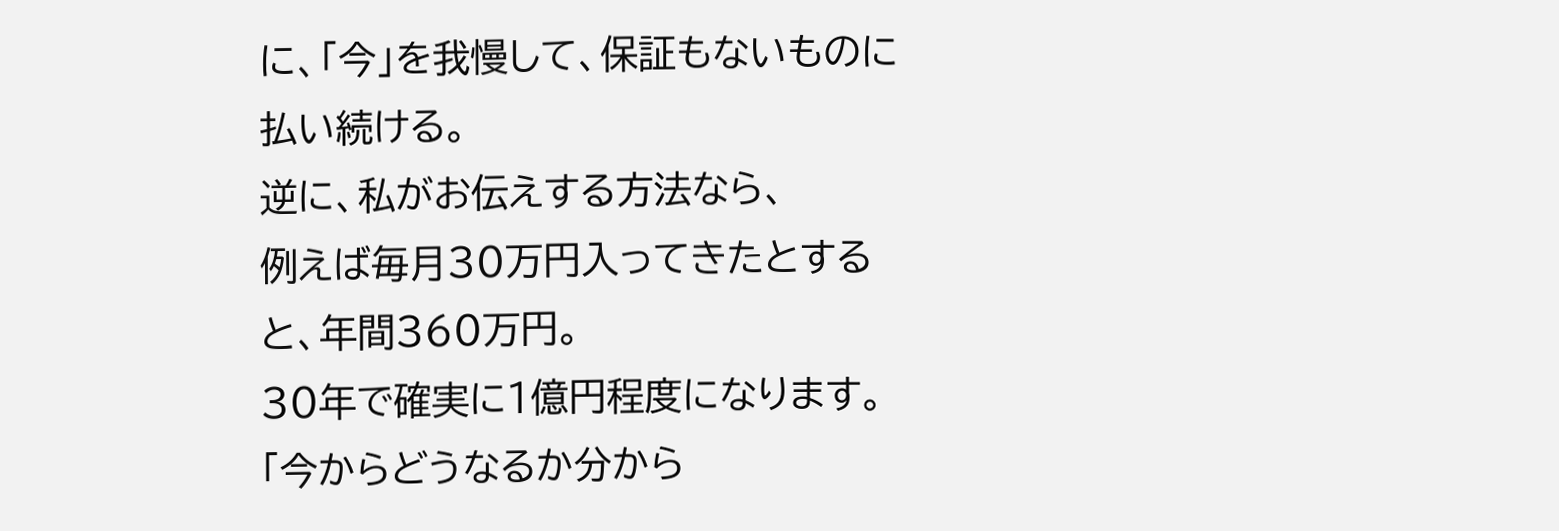に、「今」を我慢して、保証もないものに払い続ける。
逆に、私がお伝えする方法なら、
例えば毎月30万円入ってきたとすると、年間360万円。
30年で確実に1億円程度になります。
「今からどうなるか分から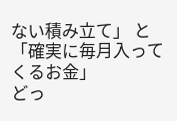ない積み立て」 と
「確実に毎月入ってくるお金」
どっ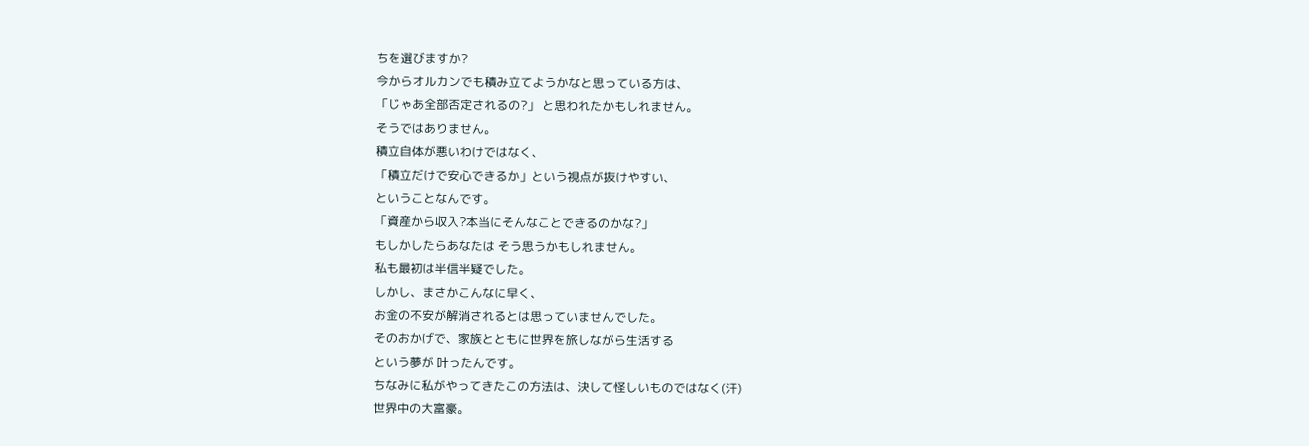ちを選びますか?
今からオルカンでも積み立てようかなと思っている方は、
「じゃあ全部否定されるの?」 と思われたかもしれません。
そうではありません。
積立自体が悪いわけではなく、
「積立だけで安心できるか」という視点が抜けやすい、
ということなんです。
「資産から収入?本当にそんなことできるのかな?」
もしかしたらあなたは そう思うかもしれません。
私も最初は半信半疑でした。
しかし、まさかこんなに早く、
お金の不安が解消されるとは思っていませんでした。
そのおかげで、家族とともに世界を旅しながら生活する
という夢が 叶ったんです。
ちなみに私がやってきたこの方法は、決して怪しいものではなく(汗)
世界中の大富豪。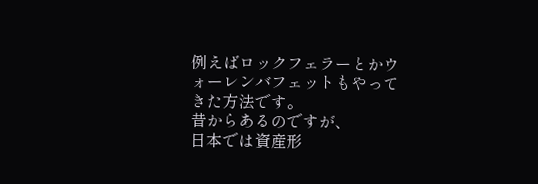例えばロックフェラーとかウォーレンバフェットもやってきた方法です。
昔からあるのですが、
日本では資産形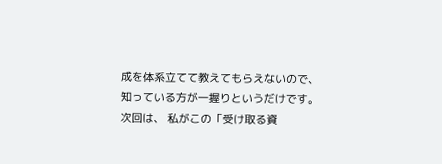成を体系立てて教えてもらえないので、
知っている方が一握りというだけです。
次回は、 私がこの「受け取る資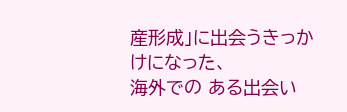産形成」に出会うきっかけになった、
海外での ある出会い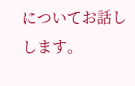についてお話しします。